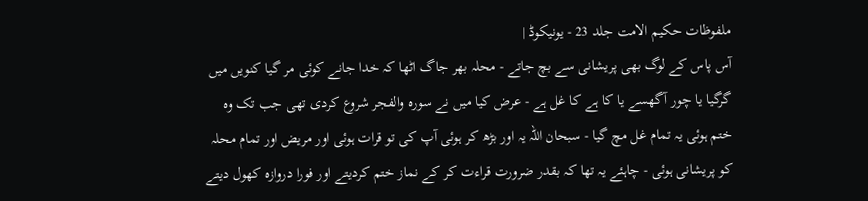ملفوظات حکیم الامت جلد 23 - یونیکوڈ |
آس پاس کے لوگ بھی پریشانی سے بچ جاتے - محلہ بھر جاگ اٹھا کہ خدا جانے کوئی مر گیا کنویں میں گرگیا یا چور آگھسے یا کا ہے کا غل ہے - عرض کیا میں نے سورہ والفجر شروع کردی تھی جب تک وہ ختم ہوئی یہ تمام غل مچ گیا - سبحان اللہ یہ اور بڑھ کر ہوئی آپ کی تو قرات ہوئی اور مریض اور تمام محلہ کو پریشانی ہوئی - چاہئے یہ تھا کہ بقدر ضرورت قراءت کر کے نماز ختم کردیتے اور فورا دروازہ کھول دیتے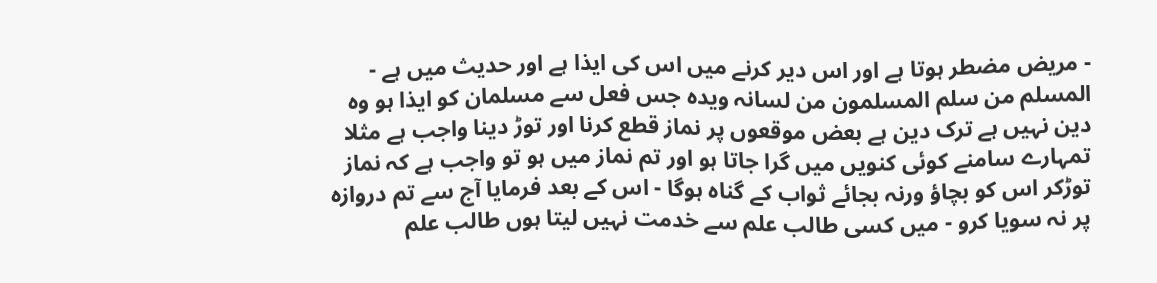- مریض مضطر ہوتا ہے اور اس دیر کرنے میں اس کی ایذا ہے اور حدیث میں ہے - المسلم من سلم المسلمون من لسانہ ویدہ جس فعل سے مسلمان کو ایذا ہو وہ دین نہیں ہے ترک دین ہے بعض موقعوں پر نماز قطع کرنا اور توڑ دینا واجب ہے مثلا تمہارے سامنے کوئی کنویں میں گرا جاتا ہو اور تم نماز میں ہو تو واجب ہے کہ نماز توڑکر اس کو بچاؤ ورنہ بجائے ثواب کے گناہ ہوگا - اس کے بعد فرمایا آج سے تم دروازہ پر نہ سویا کرو - میں کسی طالب علم سے خدمت نہیں لیتا ہوں طالب علم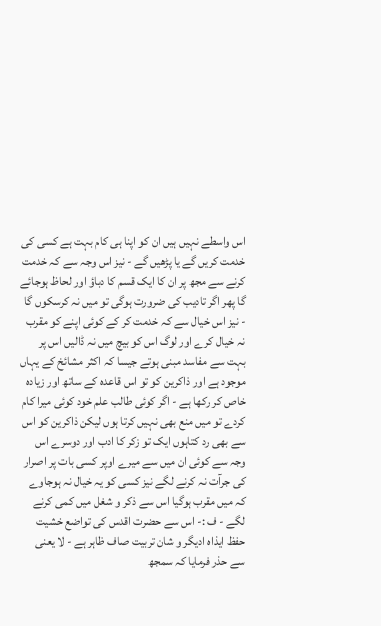اس واسطے نہیں ہیں ان کو اپنا ہی کام بہت ہے کسی کی خدمت کریں گے یا پڑھیں گے - نیز اس وجہ سے کہ خدمت کرنے سے مجھ پر ان کا ایک قسم کا دباؤ اور لحاظ ہوجائے گا پھر اگر تادیب کی ضرورت ہوگی تو میں نہ کرسکوں گا - نیز اس خیال سے کہ خدمت کر کے کوئی اپنے کو مقرب نہ خیال کرے اور لوگ اس کو بیچ میں نہ ڈالیں اس پر بہت سے مفاسد مبنی ہوتے جیسا کہ اکثر مشائخ کے یہاں موجود ہے اور ذاکرین کو تو اس قاعدہ کے ساتھ اور زیادہ خاص کر رکھا ہے - اگر کوئی طالب علم خود کوئی میرا کام کردے تو میں منع بھی نہیں کرتا ہوں لیکن ذاکرین کو اس سے بھی رد کتاہوں ایک تو زکر کا ادب اور دوسرے اس وجہ سے کوئی ان میں سے میرے اوپر کسی بات پر اصرار کی جرآت نہ کرنے لگے نیز کسی کو یہ خیال نہ ہوجاوے کہ میں مقرب ہوگیا اس سے ذکر و شغل میں کمی کرنے لگے - ف :- اس سے حضرت اقدس کی تواضع خشیت حفظ ایذاہ ادیگر و شان تربیت صاف ظاہر ہے - لا یعنی سے حذر فرمایا کہ سمجھ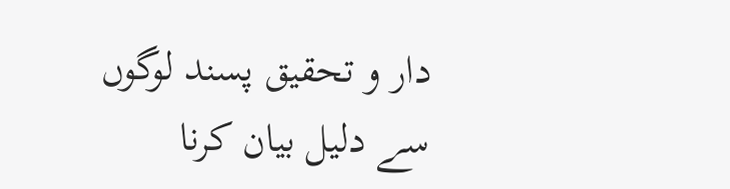دار و تحقیق پسند لوگوں سے دلیل بیان کرنا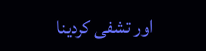اور تشفی کردینا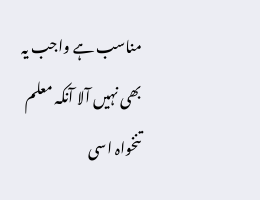مناسب ہے واجب یہ بھی نہیں آلا آنکہ معلم تنخواہ اسی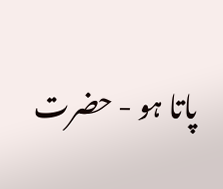پاتا ہو - حضرت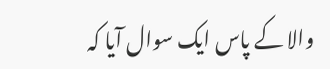والا کے پاس ایک سوال آیا کہ